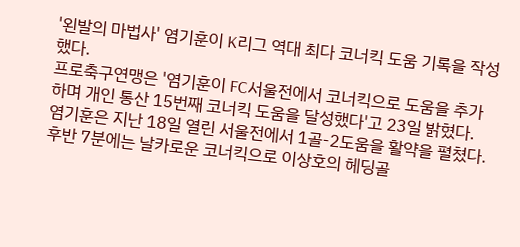'왼발의 마법사' 염기훈이 K리그 역대 최다 코너킥 도움 기록을 작성했다.
프로축구연맹은 '염기훈이 FC서울전에서 코너킥으로 도움을 추가하며 개인 통산 15번째 코너킥 도움을 달성했다'고 23일 밝혔다.
염기훈은 지난 18일 열린 서울전에서 1골-2도움을 활약을 펼쳤다. 후반 7분에는 날카로운 코너킥으로 이상호의 헤딩골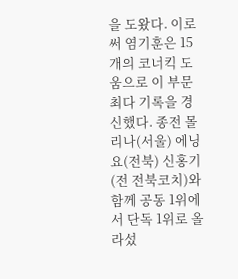을 도왔다. 이로써 염기훈은 15개의 코너킥 도움으로 이 부문 최다 기록을 경신했다. 종전 몰리나(서울) 에닝요(전북) 신홍기(전 전북코치)와 함께 공동 1위에서 단독 1위로 올라섰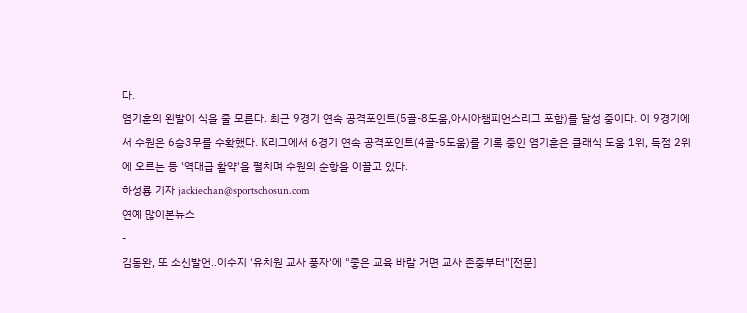다.
염기훈의 왼발이 식을 줄 모른다. 최근 9경기 연속 공격포인트(5골-8도움,아시아챔피언스리그 포함)를 달성 중이다. 이 9경기에서 수원은 6승3무를 수확했다. K리그에서 6경기 연속 공격포인트(4골-5도움)를 기록 중인 염기훈은 클래식 도움 1위, 득점 2위에 오르는 등 '역대급 활약'을 펼치며 수원의 순항을 이끌고 있다.
하성룡 기자 jackiechan@sportschosun.com
연예 많이본뉴스
-
김동완, 또 소신발언..이수지 '유치원 교사 풍자'에 "좋은 교육 바랄 거면 교사 존중부터"[전문]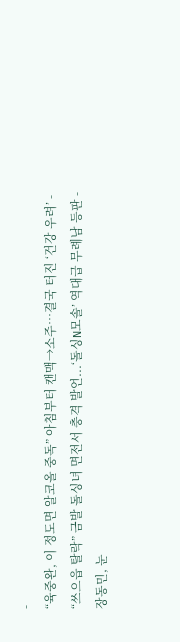-
“육중완, 이 정도면 알코올 중독” 아침부터 캔맥→소주…결국 터진 ‘건강 우려’ -
“쓰으읍 탈락” 금발 돌싱녀 면전서 충격 발언...‘돌싱N모솔’ 역대급 무례남 등판 -
장동민, 눈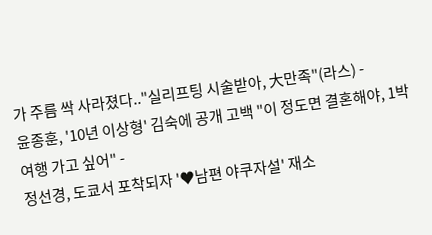가 주름 싹 사라졌다.."실리프팅 시술받아, 大만족"(라스) -
윤종훈, '10년 이상형' 김숙에 공개 고백 "이 정도면 결혼해야, 1박 여행 가고 싶어" -
정선경, 도쿄서 포착되자 '♥남편 야쿠자설' 재소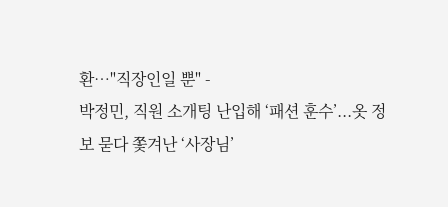환…"직장인일 뿐" -
박정민, 직원 소개팅 난입해 ‘패션 훈수’...옷 정보 묻다 쫓겨난 ‘사장님’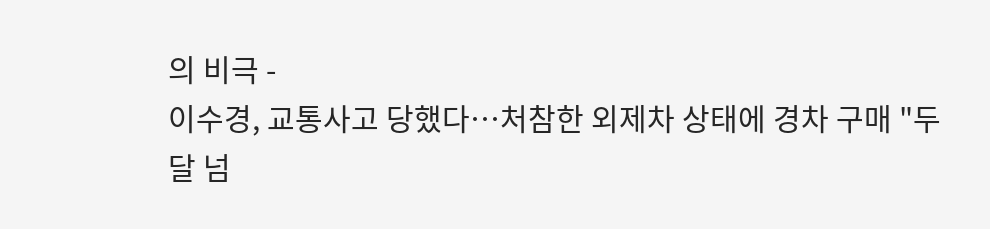의 비극 -
이수경, 교통사고 당했다…처참한 외제차 상태에 경차 구매 "두 달 넘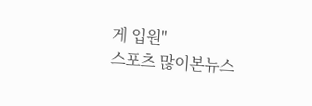게 입원"
스포츠 많이본뉴스